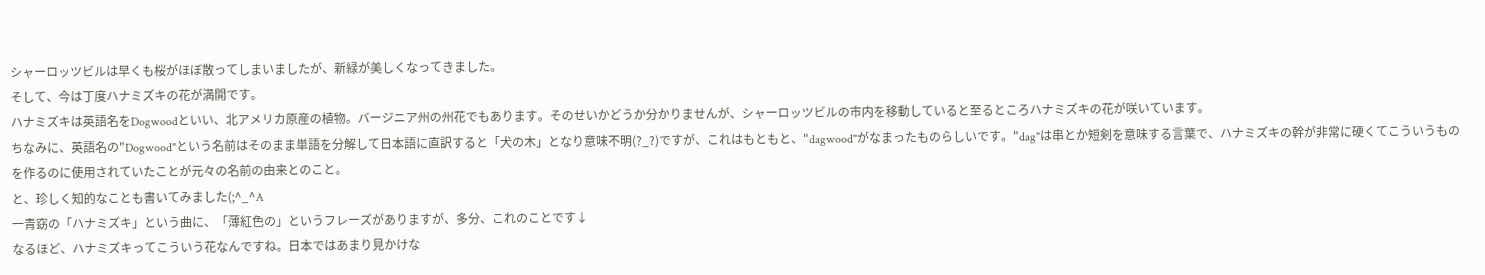シャーロッツビルは早くも桜がほぼ散ってしまいましたが、新緑が美しくなってきました。
そして、今は丁度ハナミズキの花が満開です。
ハナミズキは英語名をDogwoodといい、北アメリカ原産の植物。バージニア州の州花でもあります。そのせいかどうか分かりませんが、シャーロッツビルの市内を移動していると至るところハナミズキの花が咲いています。
ちなみに、英語名の"Dogwood"という名前はそのまま単語を分解して日本語に直訳すると「犬の木」となり意味不明(?_?)ですが、これはもともと、"dagwood"がなまったものらしいです。"dag"は串とか短剣を意味する言葉で、ハナミズキの幹が非常に硬くてこういうものを作るのに使用されていたことが元々の名前の由来とのこと。
と、珍しく知的なことも書いてみました(;^_^A
一青窈の「ハナミズキ」という曲に、「薄紅色の」というフレーズがありますが、多分、これのことです↓
なるほど、ハナミズキってこういう花なんですね。日本ではあまり見かけな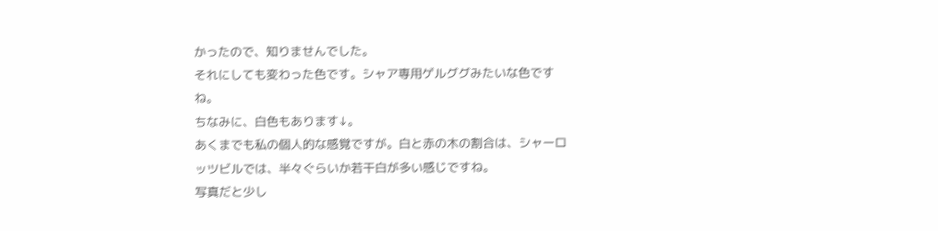かったので、知りませんでした。
それにしても変わった色です。シャア専用ゲルググみたいな色ですね。
ちなみに、白色もあります↓。
あくまでも私の個人的な感覚ですが。白と赤の木の割合は、シャーロッツビルでは、半々ぐらいか若干白が多い感じですね。
写真だと少し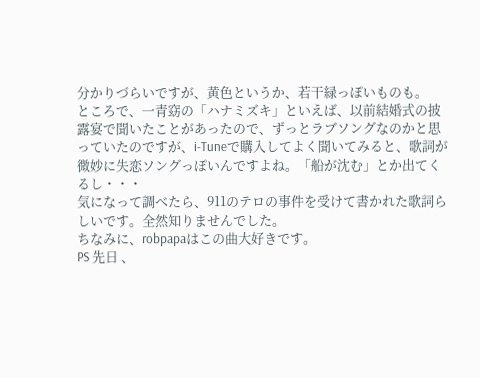分かりづらいですが、黄色というか、若干緑っぽいものも。
ところで、一青窈の「ハナミズキ」といえば、以前結婚式の披露宴で聞いたことがあったので、ずっとラブソングなのかと思っていたのですが、i-Tuneで購入してよく聞いてみると、歌詞が微妙に失恋ソングっぽいんですよね。「船が沈む」とか出てくるし・・・
気になって調べたら、911のテロの事件を受けて書かれた歌詞らしいです。全然知りませんでした。
ちなみに、robpapaはこの曲大好きです。
PS 先日 、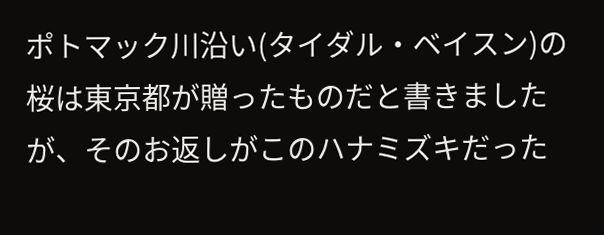ポトマック川沿い(タイダル・ベイスン)の桜は東京都が贈ったものだと書きましたが、そのお返しがこのハナミズキだった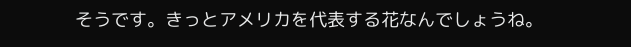そうです。きっとアメリカを代表する花なんでしょうね。